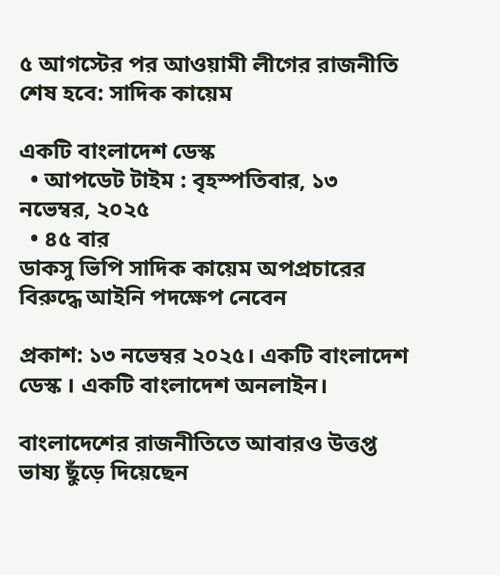৫ আগস্টের পর আওয়ামী লীগের রাজনীতি শেষ হবে: সাদিক কায়েম

একটি বাংলাদেশ ডেস্ক
  • আপডেট টাইম : বৃহস্পতিবার, ১৩ নভেম্বর, ২০২৫
  • ৪৫ বার
ডাকসু ভিপি সাদিক কায়েম অপপ্রচারের বিরুদ্ধে আইনি পদক্ষেপ নেবেন

প্রকাশ: ১৩ নভেম্বর ২০২৫। একটি বাংলাদেশ ডেস্ক । একটি বাংলাদেশ অনলাইন।

বাংলাদেশের রাজনীতিতে আবারও উত্তপ্ত ভাষ্য ছুঁড়ে দিয়েছেন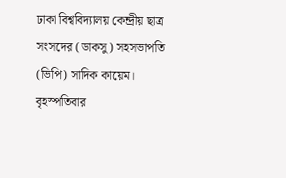ঢাকা বিশ্ববিদ্যালয় কেন্দ্রীয় ছাত্র সংসদের (ডাকসু) সহসভাপতি (ভিপি) সাদিক কায়েম। বৃহস্পতিবার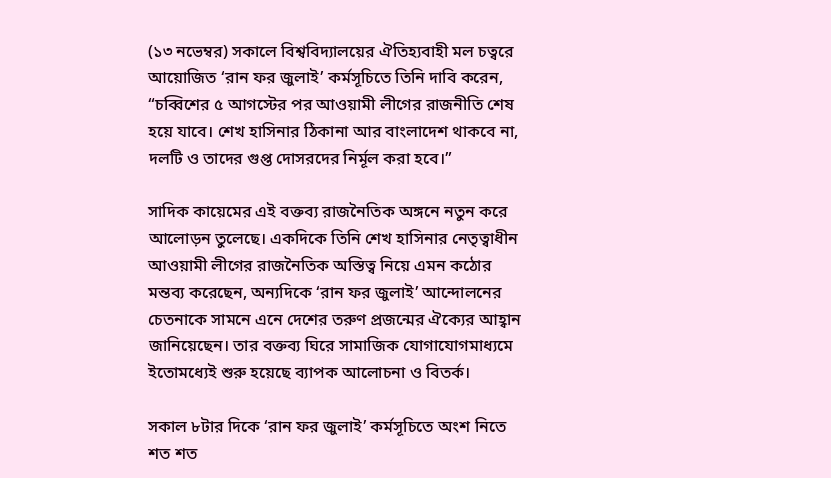(১৩ নভেম্বর) সকালে বিশ্ববিদ্যালয়ের ঐতিহ্যবাহী মল চত্বরে আয়োজিত ‘রান ফর জুলাই’ কর্মসূচিতে তিনি দাবি করেন, “চব্বিশের ৫ আগস্টের পর আওয়ামী লীগের রাজনীতি শেষ হয়ে যাবে। শেখ হাসিনার ঠিকানা আর বাংলাদেশ থাকবে না, দলটি ও তাদের গুপ্ত দোসরদের নির্মূল করা হবে।”

সাদিক কায়েমের এই বক্তব্য রাজনৈতিক অঙ্গনে নতুন করে আলোড়ন তুলেছে। একদিকে তিনি শেখ হাসিনার নেতৃত্বাধীন আওয়ামী লীগের রাজনৈতিক অস্তিত্ব নিয়ে এমন কঠোর মন্তব্য করেছেন, অন্যদিকে ‘রান ফর জুলাই’ আন্দোলনের চেতনাকে সামনে এনে দেশের তরুণ প্রজন্মের ঐক্যের আহ্বান জানিয়েছেন। তার বক্তব্য ঘিরে সামাজিক যোগাযোগমাধ্যমে ইতোমধ্যেই শুরু হয়েছে ব্যাপক আলোচনা ও বিতর্ক।

সকাল ৮টার দিকে ‘রান ফর জুলাই’ কর্মসূচিতে অংশ নিতে শত শত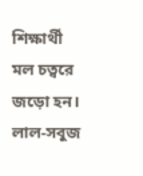শিক্ষার্থী মল চত্বরে জড়ো হন। লাল-সবুজ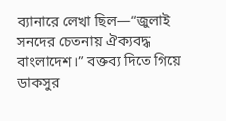ব্যানারে লেখা ছিল—“জুলাই সনদের চেতনায় ঐক্যবদ্ধ বাংলাদেশ।” বক্তব্য দিতে গিয়ে ডাকসুর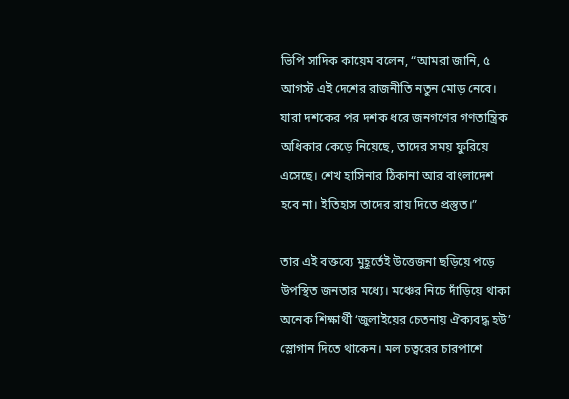ভিপি সাদিক কায়েম বলেন, “আমরা জানি, ৫ আগস্ট এই দেশের রাজনীতি নতুন মোড় নেবে। যারা দশকের পর দশক ধরে জনগণের গণতান্ত্রিক অধিকার কেড়ে নিয়েছে, তাদের সময় ফুরিয়ে এসেছে। শেখ হাসিনার ঠিকানা আর বাংলাদেশ হবে না। ইতিহাস তাদের রায় দিতে প্রস্তুত।”

তার এই বক্তব্যে মুহূর্তেই উত্তেজনা ছড়িয়ে পড়ে উপস্থিত জনতার মধ্যে। মঞ্চের নিচে দাঁড়িয়ে থাকা অনেক শিক্ষার্থী ‘জুলাইয়ের চেতনায় ঐক্যবদ্ধ হউ’ স্লোগান দিতে থাকেন। মল চত্বরের চারপাশে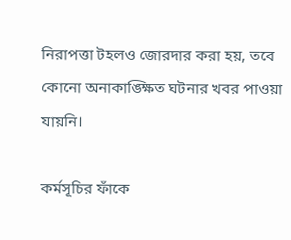নিরাপত্তা টহলও জোরদার করা হয়, তবে কোনো অনাকাঙ্ক্ষিত ঘটনার খবর পাওয়া যায়নি।

কর্মসূচির ফাঁকে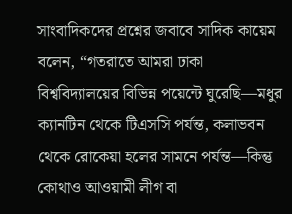সাংবাদিকদের প্রশ্নের জবাবে সাদিক কায়েম বলেন, “গতরাতে আমরা ঢাকা বিশ্ববিদ্যালয়ের বিভিন্ন পয়েন্টে ঘুরেছি—মধুর ক্যানটিন থেকে টিএসসি পর্যন্ত, কলাভবন থেকে রোকেয়া হলের সামনে পর্যন্ত—কিন্তু কোথাও আওয়ামী লীগ বা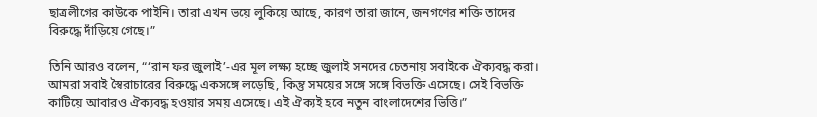ছাত্রলীগের কাউকে পাইনি। তারা এখন ভয়ে লুকিয়ে আছে, কারণ তারা জানে, জনগণের শক্তি তাদের বিরুদ্ধে দাঁড়িয়ে গেছে।”

তিনি আরও বলেন, “‘রান ফর জুলাই’-এর মূল লক্ষ্য হচ্ছে জুলাই সনদের চেতনায় সবাইকে ঐক্যবদ্ধ করা। আমরা সবাই স্বৈরাচারের বিরুদ্ধে একসঙ্গে লড়েছি, কিন্তু সময়ের সঙ্গে সঙ্গে বিভক্তি এসেছে। সেই বিভক্তি কাটিয়ে আবারও ঐক্যবদ্ধ হওয়ার সময় এসেছে। এই ঐক্যই হবে নতুন বাংলাদেশের ভিত্তি।”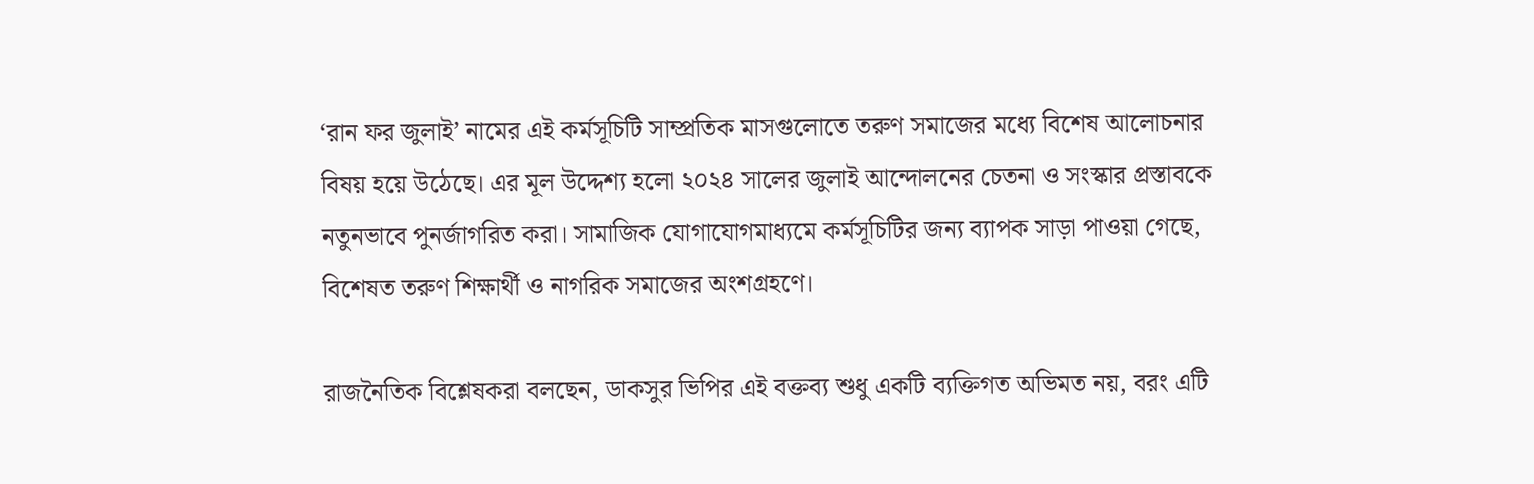‘রান ফর জুলাই’ নামের এই কর্মসূচিটি সাম্প্রতিক মাসগুলোতে তরুণ সমাজের মধ্যে বিশেষ আলোচনার বিষয় হয়ে উঠেছে। এর মূল উদ্দেশ্য হলো ২০২৪ সালের জুলাই আন্দোলনের চেতনা ও সংস্কার প্রস্তাবকে নতুনভাবে পুনর্জাগরিত করা। সামাজিক যোগাযোগমাধ্যমে কর্মসূচিটির জন্য ব্যাপক সাড়া পাওয়া গেছে, বিশেষত তরুণ শিক্ষার্থী ও নাগরিক সমাজের অংশগ্রহণে।

রাজনৈতিক বিশ্লেষকরা বলছেন, ডাকসুর ভিপির এই বক্তব্য শুধু একটি ব্যক্তিগত অভিমত নয়, বরং এটি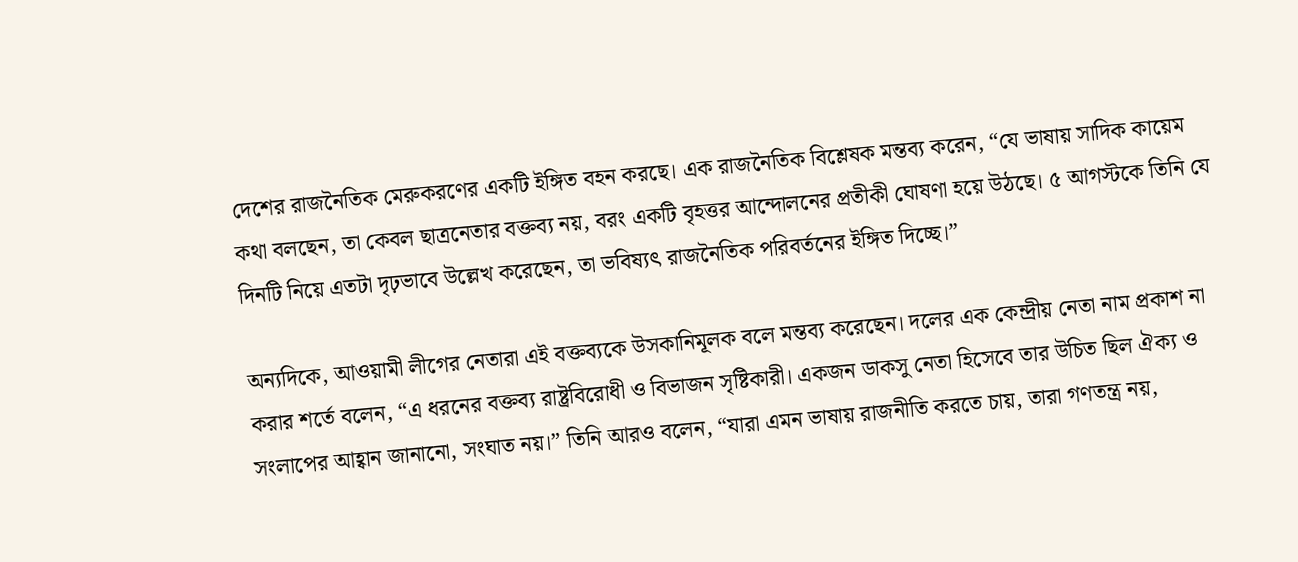দেশের রাজনৈতিক মেরুকরণের একটি ইঙ্গিত বহন করছে। এক রাজনৈতিক বিশ্লেষক মন্তব্য করেন, “যে ভাষায় সাদিক কায়েম কথা বলছেন, তা কেবল ছাত্রনেতার বক্তব্য নয়, বরং একটি বৃহত্তর আন্দোলনের প্রতীকী ঘোষণা হয়ে উঠছে। ৫ আগস্টকে তিনি যে দিনটি নিয়ে এতটা দৃঢ়ভাবে উল্লেখ করেছেন, তা ভবিষ্যৎ রাজনৈতিক পরিবর্তনের ইঙ্গিত দিচ্ছে।”

অন্যদিকে, আওয়ামী লীগের নেতারা এই বক্তব্যকে উসকানিমূলক বলে মন্তব্য করেছেন। দলের এক কেন্দ্রীয় নেতা নাম প্রকাশ না করার শর্তে বলেন, “এ ধরনের বক্তব্য রাষ্ট্রবিরোধী ও বিভাজন সৃষ্টিকারী। একজন ডাকসু নেতা হিসেবে তার উচিত ছিল ঐক্য ও সংলাপের আহ্বান জানানো, সংঘাত নয়।” তিনি আরও বলেন, “যারা এমন ভাষায় রাজনীতি করতে চায়, তারা গণতন্ত্র নয়,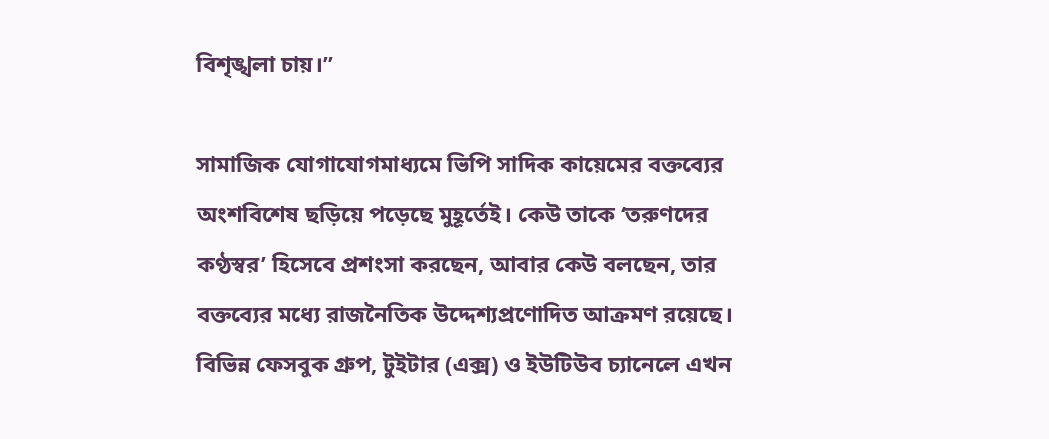বিশৃঙ্খলা চায়।”

সামাজিক যোগাযোগমাধ্যমে ভিপি সাদিক কায়েমের বক্তব্যের অংশবিশেষ ছড়িয়ে পড়েছে মুহূর্তেই। কেউ তাকে ‘তরুণদের কণ্ঠস্বর’ হিসেবে প্রশংসা করছেন, আবার কেউ বলছেন, তার বক্তব্যের মধ্যে রাজনৈতিক উদ্দেশ্যপ্রণোদিত আক্রমণ রয়েছে। বিভিন্ন ফেসবুক গ্রুপ, টুইটার (এক্স) ও ইউটিউব চ্যানেলে এখন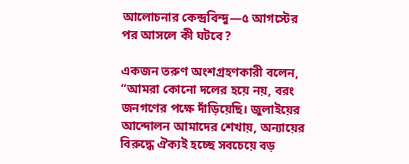আলোচনার কেন্দ্রবিন্দু—৫ আগস্টের পর আসলে কী ঘটবে?

একজন তরুণ অংশগ্রহণকারী বলেন, “আমরা কোনো দলের হয়ে নয়, বরং জনগণের পক্ষে দাঁড়িয়েছি। জুলাইয়ের আন্দোলন আমাদের শেখায়, অন্যায়ের বিরুদ্ধে ঐক্যই হচ্ছে সবচেয়ে বড়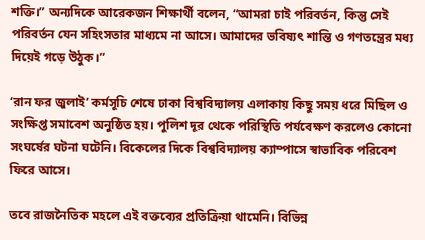শক্তি।” অন্যদিকে আরেকজন শিক্ষার্থী বলেন, “আমরা চাই পরিবর্তন, কিন্তু সেই পরিবর্তন যেন সহিংসতার মাধ্যমে না আসে। আমাদের ভবিষ্যৎ শান্তি ও গণতন্ত্রের মধ্য দিয়েই গড়ে উঠুক।”

‘রান ফর জুলাই’ কর্মসূচি শেষে ঢাকা বিশ্ববিদ্যালয় এলাকায় কিছু সময় ধরে মিছিল ও সংক্ষিপ্ত সমাবেশ অনুষ্ঠিত হয়। পুলিশ দূর থেকে পরিস্থিতি পর্যবেক্ষণ করলেও কোনো সংঘর্ষের ঘটনা ঘটেনি। বিকেলের দিকে বিশ্ববিদ্যালয় ক্যাম্পাসে স্বাভাবিক পরিবেশ ফিরে আসে।

তবে রাজনৈতিক মহলে এই বক্তব্যের প্রতিক্রিয়া থামেনি। বিভিন্ন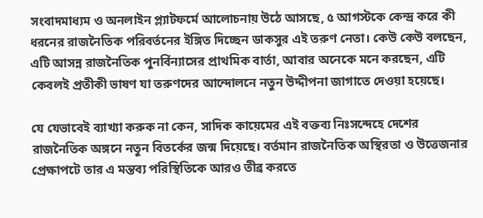সংবাদমাধ্যম ও অনলাইন প্ল্যাটফর্মে আলোচনায় উঠে আসছে, ৫ আগস্টকে কেন্দ্র করে কী ধরনের রাজনৈতিক পরিবর্তনের ইঙ্গিত দিচ্ছেন ডাকসুর এই তরুণ নেতা। কেউ কেউ বলছেন, এটি আসন্ন রাজনৈতিক পুনর্বিন্যাসের প্রাথমিক বার্তা, আবার অনেকে মনে করছেন, এটি কেবলই প্রতীকী ভাষণ যা তরুণদের আন্দোলনে নতুন উদ্দীপনা জাগাতে দেওয়া হয়েছে।

যে যেভাবেই ব্যাখ্যা করুক না কেন, সাদিক কায়েমের এই বক্তব্য নিঃসন্দেহে দেশের রাজনৈতিক অঙ্গনে নতুন বিতর্কের জন্ম দিয়েছে। বর্তমান রাজনৈতিক অস্থিরতা ও উত্তেজনার প্রেক্ষাপটে তার এ মন্তব্য পরিস্থিতিকে আরও তীব্র করতে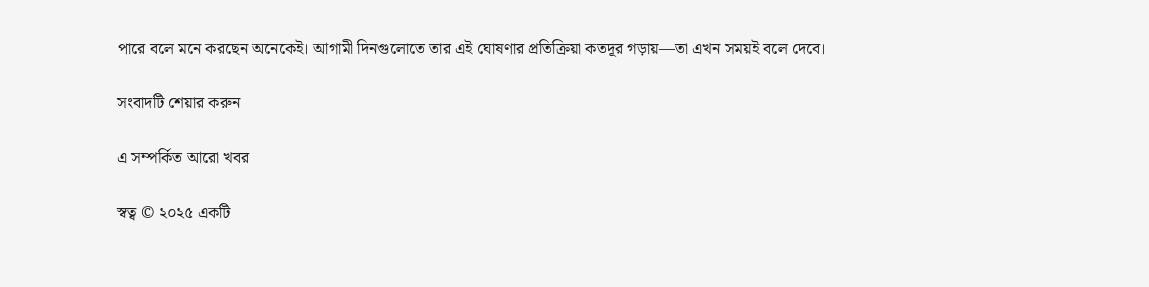পারে বলে মনে করছেন অনেকেই। আগামী দিনগুলোতে তার এই ঘোষণার প্রতিক্রিয়া কতদূর গড়ায়—তা এখন সময়ই বলে দেবে।

সংবাদটি শেয়ার করুন

এ সম্পর্কিত আরো খবর

স্বত্ব © ২০২৫ একটি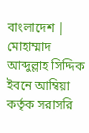বাংলাদেশ | মোহাম্মাদ আব্দুল্লাহ সিদ্দিক ইবনে আম্বিয়া কর্তৃক সরাসরি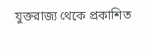যুক্তরাজ্য থেকে প্রকাশিত